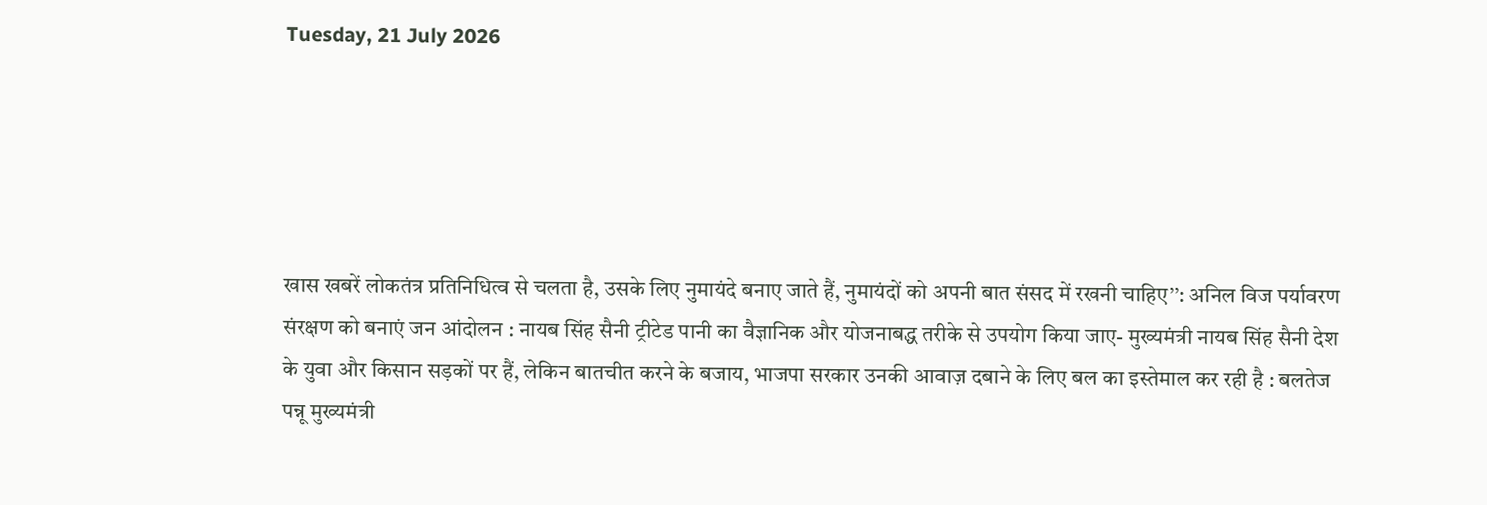Tuesday, 21 July 2026





खास खबरें लोकतंत्र प्रतिनिधित्व से चलता है, उसके लिए नुमायंदे बनाए जाते हैं, नुमायंदों को अपनी बात संसद में रखनी चाहिए’’: अनिल विज पर्यावरण संरक्षण को बनाएं जन आंदोलन : नायब सिंह सैनी ट्रीटेड पानी का वैज्ञानिक और योजनाबद्ध तरीके से उपयोग किया जाए- मुख्यमंत्री नायब सिंह सैनी देश के युवा और किसान सड़कों पर हैं, लेकिन बातचीत करने के बजाय, भाजपा सरकार उनकी आवाज़ दबाने के लिए बल का इस्तेमाल कर रही है : बलतेज पन्नू मुख्यमंत्री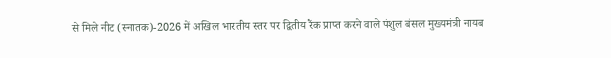से मिले नीट (स्नातक)-2026 में अखिल भारतीय स्तर पर द्वितीय रैंक प्राप्त करने वाले पंशुल बंसल मुख्यमंत्री नायब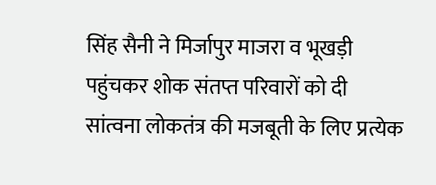सिंह सैनी ने मिर्जापुर माजरा व भूखड़ी पहुंचकर शोक संतप्त परिवारों को दी सांत्वना लोकतंत्र की मजबूती के लिए प्रत्येक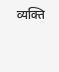व्यक्ति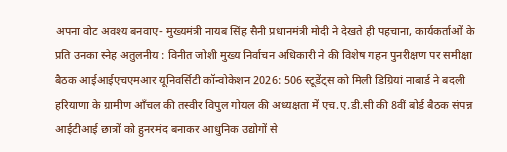अपना वोट अवश्य बनवाए- मुख्यमंत्री नायब सिंह सैनी प्रधानमंत्री मोदी ने देखते ही पहचाना, कार्यकर्ताओं के प्रति उनका स्नेह अतुलनीय : विनीत जोशी मुख्य निर्वाचन अधिकारी ने की विशेष गहन पुनरीक्षण पर समीक्षा बैठक आईआईएचएमआर यूनिवर्सिटी कॉन्वोकेशन 2026: 506 स्टूडेंट्स को मिली डिग्रियां नाबार्ड ने बदली हरियाणा के ग्रामीण आँचल की तस्वीर विपुल गोयल की अध्यक्षता में एच.ए.डी.सी की 8वीं बोर्ड बैठक संपन्न आईटीआई छात्रों को हुनरमंद बनाकर आधुनिक उद्योगों से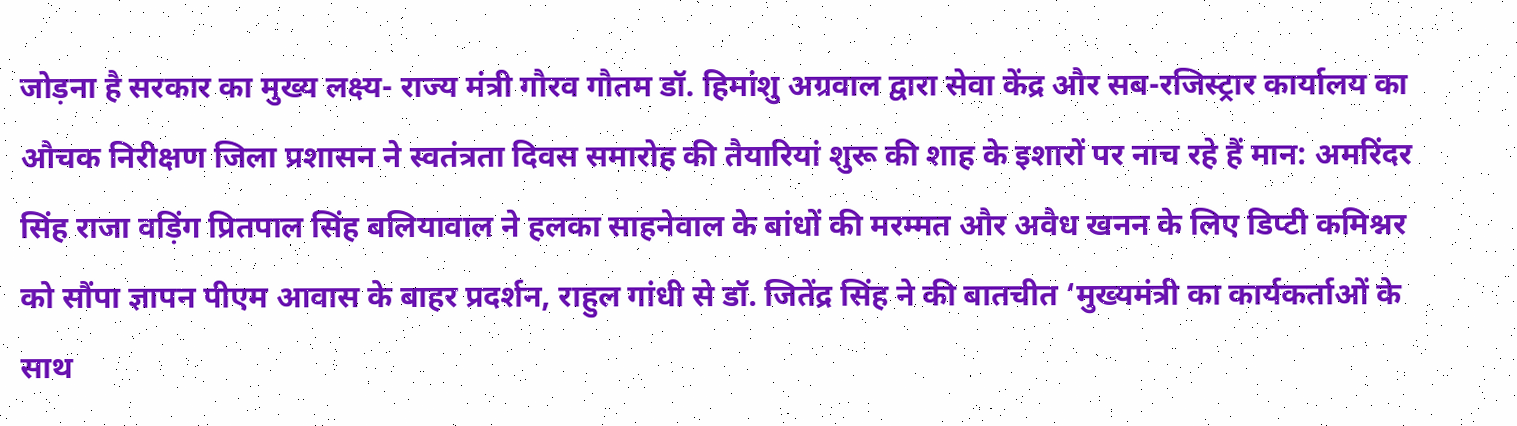जोड़ना है सरकार का मुख्य लक्ष्य- राज्य मंत्री गौरव गौतम डॉ. हिमांशु अग्रवाल द्वारा सेवा केंद्र और सब-रजिस्ट्रार कार्यालय का औचक निरीक्षण जिला प्रशासन ने स्वतंत्रता दिवस समारोह की तैयारियां शुरू की शाह के इशारों पर नाच रहे हैं मान: अमरिंदर सिंह राजा वड़िंग प्रितपाल सिंह बलियावाल ने हलका साहनेवाल के बांधों की मरम्मत और अवैध खनन के लिए डिप्टी कमिश्नर को सौंपा ज्ञापन पीएम आवास के बाहर प्रदर्शन, राहुल गांधी से डॉ. जितेंद्र सिंह ने की बातचीत ‘मुख्यमंत्री का कार्यकर्ताओं के साथ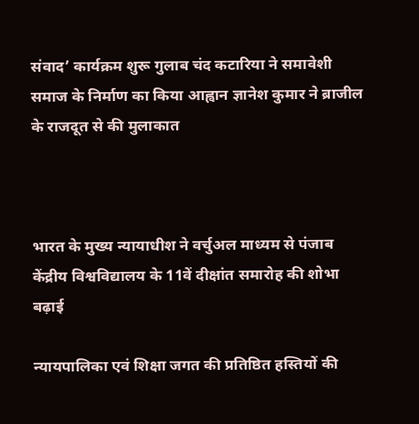संवाद’ कार्यक्रम शुरू गुलाब चंद कटारिया ने समावेशी समाज के निर्माण का किया आह्वान ज्ञानेश कुमार ने ब्राजील के राजदूत से की मुलाकात



भारत के मुख्य न्यायाधीश ने वर्चुअल माध्यम से पंजाब केंद्रीय विश्वविद्यालय के 11वें दीक्षांत समारोह की शोभा बढ़ाई

न्यायपालिका एवं शिक्षा जगत की प्रतिष्ठित हस्तियों की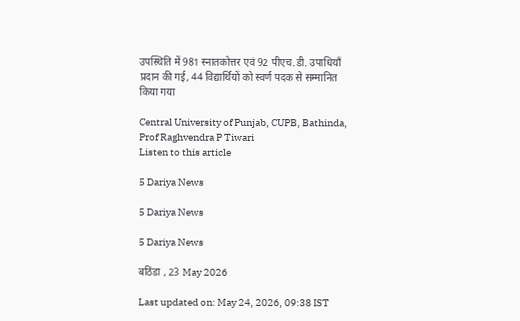उपस्थिति में 981 स्नातकोत्तर एवं 92 पीएच.डी. उपाधियाँ प्रदान की गई, 44 विद्यार्थियों को स्वर्ण पदक से सम्मानित किया गया

Central University of Punjab, CUPB, Bathinda, Prof Raghvendra P Tiwari
Listen to this article

5 Dariya News

5 Dariya News

5 Dariya News

बठिंडा , 23 May 2026

Last updated on: May 24, 2026, 09:38 IST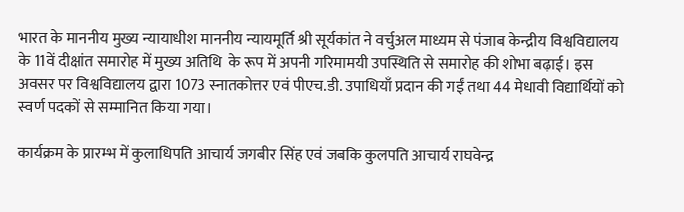भारत के माननीय मुख्य न्यायाधीश माननीय न्यायमूर्ति श्री सूर्यकांत ने वर्चुअल माध्यम से पंजाब केन्द्रीय विश्वविद्यालय के 11वें दीक्षांत समारोह में मुख्य अतिथि  के रूप में अपनी गरिमामयी उपस्थिति से समारोह की शोभा बढ़ाई। इस अवसर पर विश्वविद्यालय द्वारा 1073 स्नातकोत्तर एवं पीएच.डी. उपाधियाँ प्रदान की गईं तथा 44 मेधावी विद्यार्थियों को स्वर्ण पदकों से सम्मानित किया गया।

कार्यक्रम के प्रारम्भ में कुलाधिपति आचार्य जगबीर सिंह एवं जबकि कुलपति आचार्य राघवेन्द्र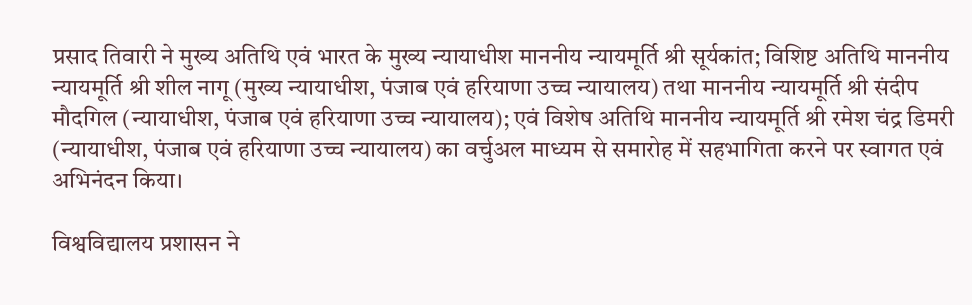प्रसाद तिवारी ने मुख्य अतिथि एवं भारत के मुख्य न्यायाधीश माननीय न्यायमूर्ति श्री सूर्यकांत; विशिष्ट अतिथि माननीय न्यायमूर्ति श्री शील नागू (मुख्य न्यायाधीश, पंजाब एवं हरियाणा उच्च न्यायालय) तथा माननीय न्यायमूर्ति श्री संदीप मौदगिल (न्यायाधीश, पंजाब एवं हरियाणा उच्च न्यायालय); एवं विशेष अतिथि माननीय न्यायमूर्ति श्री रमेश चंद्र डिमरी (न्यायाधीश, पंजाब एवं हरियाणा उच्च न्यायालय) का वर्चुअल माध्यम से समारोह में सहभागिता करने पर स्वागत एवं अभिनंदन किया।

विश्वविद्यालय प्रशासन ने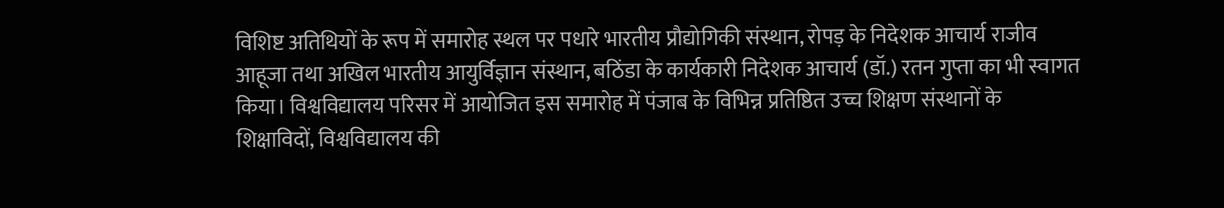विशिष्ट अतिथियों के रूप में समारोह स्थल पर पधारे भारतीय प्रौद्योगिकी संस्थान, रोपड़ के निदेशक आचार्य राजीव आहूजा तथा अखिल भारतीय आयुर्विज्ञान संस्थान, बठिंडा के कार्यकारी निदेशक आचार्य (डॉ.) रतन गुप्ता का भी स्वागत किया। विश्वविद्यालय परिसर में आयोजित इस समारोह में पंजाब के विभिन्न प्रतिष्ठित उच्च शिक्षण संस्थानों के शिक्षाविदों, विश्वविद्यालय की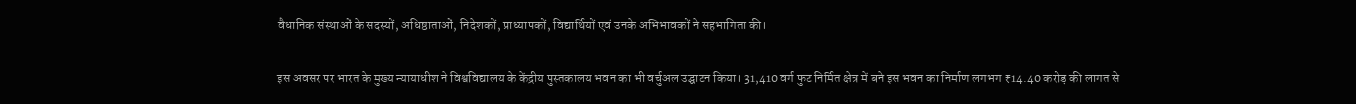वैधानिक संस्थाओं के सदस्यों, अधिष्ठाताओं, निदेशकों, प्राध्यापकों, विद्यार्थियों एवं उनके अभिभावकों ने सहभागिता की।

इस अवसर पर भारत के मुख्य न्यायाधीश ने विश्वविद्यालय के केंद्रीय पुस्तकालय भवन का भी वर्चुअल उद्घाटन किया। 31,410 वर्ग फुट निर्मित क्षेत्र में बने इस भवन का निर्माण लगभग ₹14.40 करोड़ की लागत से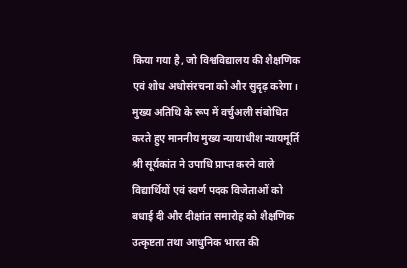किया गया है, जो विश्वविद्यालय की शैक्षणिक एवं शोध अधोसंरचना को और सुदृढ़ करेगा। मुख्य अतिथि के रूप में वर्चुअली संबोधित करते हुए माननीय मुख्य न्यायाधीश न्यायमूर्ति श्री सूर्यकांत ने उपाधि प्राप्त करने वाले विद्यार्थियों एवं स्वर्ण पदक विजेताओं को बधाई दी और दीक्षांत समारोह को शैक्षणिक उत्कृष्टता तथा आधुनिक भारत की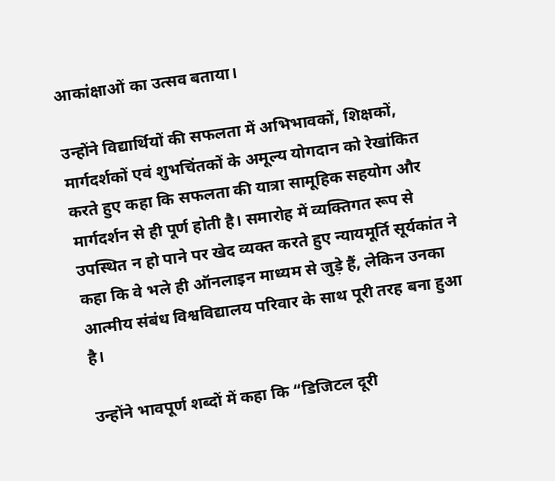आकांक्षाओं का उत्सव बताया।

उन्होंने विद्यार्थियों की सफलता में अभिभावकों, शिक्षकों, मार्गदर्शकों एवं शुभचिंतकों के अमूल्य योगदान को रेखांकित करते हुए कहा कि सफलता की यात्रा सामूहिक सहयोग और मार्गदर्शन से ही पूर्ण होती है। समारोह में व्यक्तिगत रूप से उपस्थित न हो पाने पर खेद व्यक्त करते हुए न्यायमूर्ति सूर्यकांत ने कहा कि वे भले ही ऑनलाइन माध्यम से जुड़े हैं, लेकिन उनका आत्मीय संबंध विश्वविद्यालय परिवार के साथ पूरी तरह बना हुआ है।

उन्होंने भावपूर्ण शब्दों में कहा कि “डिजिटल दूरी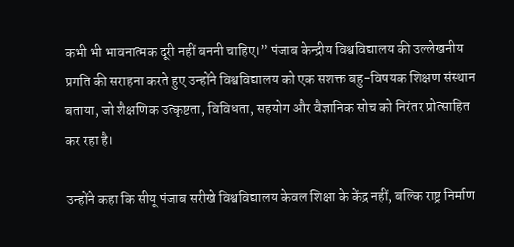कभी भी भावनात्मक दूरी नहीं बननी चाहिए।” पंजाब केन्द्रीय विश्वविद्यालय की उल्लेखनीय प्रगति की सराहना करते हुए उन्होंने विश्वविद्यालय को एक सशक्त बहु-विषयक शिक्षण संस्थान बताया, जो शैक्षणिक उत्कृष्टता, विविधता, सहयोग और वैज्ञानिक सोच को निरंतर प्रोत्साहित कर रहा है।

उन्होंने कहा कि सीयू पंजाब सरीखे विश्वविद्यालय केवल शिक्षा के केंद्र नहीं, बल्कि राष्ट्र निर्माण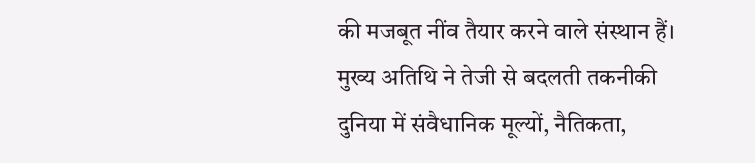की मजबूत नींव तैयार करने वाले संस्थान हैं। मुख्य अतिथि ने तेजी से बदलती तकनीकी दुनिया में संवैधानिक मूल्यों, नैतिकता,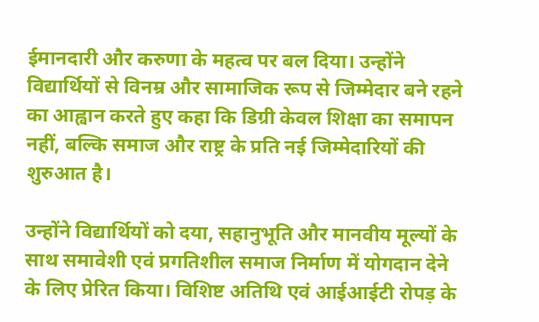ईमानदारी और करुणा के महत्व पर बल दिया। उन्होंने विद्यार्थियों से विनम्र और सामाजिक रूप से जिम्मेदार बने रहने का आह्वान करते हुए कहा कि डिग्री केवल शिक्षा का समापन नहीं, बल्कि समाज और राष्ट्र के प्रति नई जिम्मेदारियों की शुरुआत है।

उन्होंने विद्यार्थियों को दया, सहानुभूति और मानवीय मूल्यों के साथ समावेशी एवं प्रगतिशील समाज निर्माण में योगदान देने के लिए प्रेरित किया। विशिष्ट अतिथि एवं आईआईटी रोपड़ के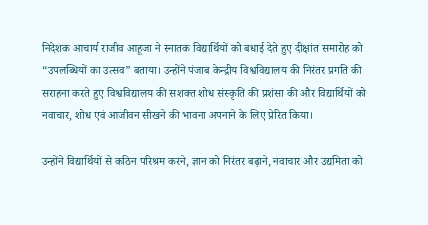निदेशक आचार्य राजीव आहूजा ने स्नातक विद्यार्थियों को बधाई देते हुए दीक्षांत समारोह को “उपलब्धियों का उत्सव” बताया। उन्होंने पंजाब केन्द्रीय विश्वविद्यालय की निरंतर प्रगति की सराहना करते हुए विश्वविद्यालय की सशक्त शोध संस्कृति की प्रशंसा की और विद्यार्थियों को नवाचार, शोध एवं आजीवन सीखने की भावना अपनाने के लिए प्रेरित किया।

उन्होंने विद्यार्थियों से कठिन परिश्रम करने, ज्ञान को निरंतर बढ़ाने, नवाचार और उद्यमिता को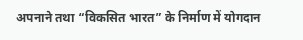अपनाने तथा “विकसित भारत” के निर्माण में योगदान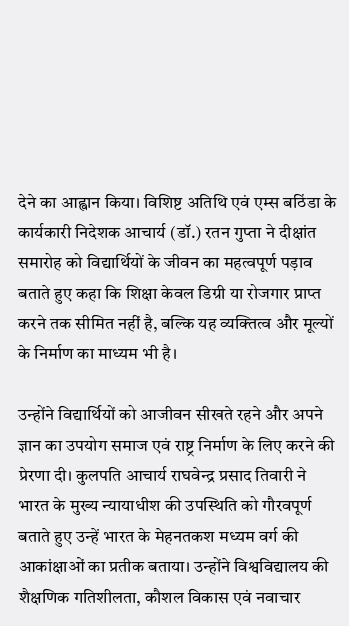देने का आह्वान किया। विशिष्ट अतिथि एवं एम्स बठिंडा के कार्यकारी निदेशक आचार्य (डॉ.) रतन गुप्ता ने दीक्षांत समारोह को विद्यार्थियों के जीवन का महत्वपूर्ण पड़ाव बताते हुए कहा कि शिक्षा केवल डिग्री या रोजगार प्राप्त करने तक सीमित नहीं है, बल्कि यह व्यक्तित्व और मूल्यों के निर्माण का माध्यम भी है।

उन्होंने विद्यार्थियों को आजीवन सीखते रहने और अपने ज्ञान का उपयोग समाज एवं राष्ट्र निर्माण के लिए करने की प्रेरणा दी। कुलपति आचार्य राघवेन्द्र प्रसाद तिवारी ने भारत के मुख्य न्यायाधीश की उपस्थिति को गौरवपूर्ण बताते हुए उन्हें भारत के मेहनतकश मध्यम वर्ग की आकांक्षाओं का प्रतीक बताया। उन्होंने विश्वविद्यालय की शैक्षणिक गतिशीलता, कौशल विकास एवं नवाचार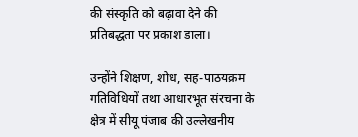की संस्कृति को बढ़ावा देने की प्रतिबद्धता पर प्रकाश डाला।

उन्होंने शिक्षण, शोध, सह-पाठयक्रम गतिविधियों तथा आधारभूत संरचना के क्षेत्र में सीयू पंजाब की उल्लेखनीय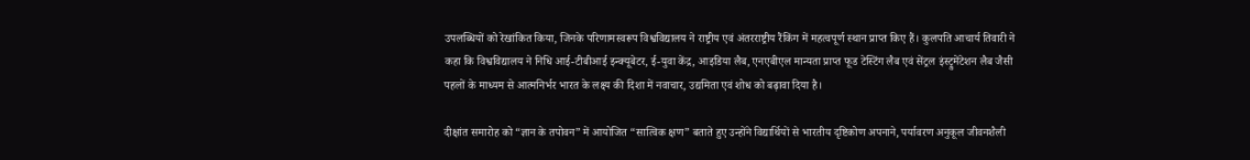उपलब्धियों को रेखांकित किया, जिनके परिणामस्वरूप विश्वविद्यालय ने राष्ट्रीय एवं अंतरराष्ट्रीय रैंकिंग में महत्वपूर्ण स्थान प्राप्त किए हैं। कुलपति आचार्य तिवारी ने कहा कि विश्वविद्यालय ने निधि आई-टीबीआई इन्क्यूबेटर, ई-युवा केंद्र, आइडिया लैब, एनएबीएल मान्यता प्राप्त फूड टेस्टिंग लैब एवं सेंट्रल इंस्ट्रुमेंटेशन लैब जैसी पहलों के माध्यम से आत्मनिर्भर भारत के लक्ष्य की दिशा में नवाचार, उद्यमिता एवं शोध को बढ़ावा दिया है।

दीक्षांत समारोह को “ज्ञान के तपोवन” में आयोजित “सात्विक क्षण” बताते हुए उन्होंने विद्यार्थियों से भारतीय दृष्टिकोण अपनाने, पर्यावरण अनुकूल जीवनशैली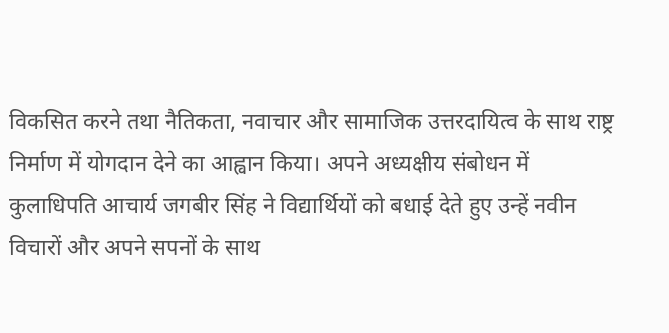विकसित करने तथा नैतिकता, नवाचार और सामाजिक उत्तरदायित्व के साथ राष्ट्र निर्माण में योगदान देने का आह्वान किया। अपने अध्यक्षीय संबोधन में कुलाधिपति आचार्य जगबीर सिंह ने विद्यार्थियों को बधाई देते हुए उन्हें नवीन विचारों और अपने सपनों के साथ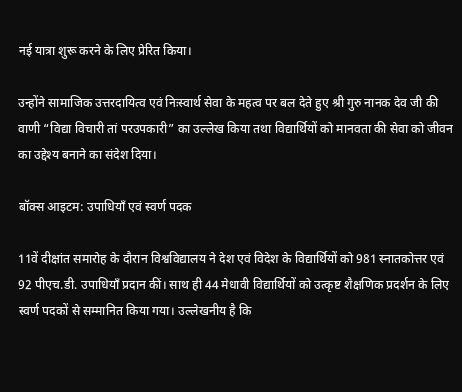नई यात्रा शुरू करने के लिए प्रेरित किया।

उन्होंने सामाजिक उत्तरदायित्व एवं निःस्वार्थ सेवा के महत्व पर बल देते हुए श्री गुरु नानक देव जी की वाणी “विद्या विचारी तां परउपकारी” का उल्लेख किया तथा विद्यार्थियों को मानवता की सेवा को जीवन का उद्देश्य बनाने का संदेश दिया।

बॉक्स आइटम: उपाधियाँ एवं स्वर्ण पदक

11वें दीक्षांत समारोह के दौरान विश्वविद्यालय ने देश एवं विदेश के विद्यार्थियों को 981 स्नातकोत्तर एवं 92 पीएच.डी. उपाधियाँ प्रदान कीं। साथ ही 44 मेधावी विद्यार्थियों को उत्कृष्ट शैक्षणिक प्रदर्शन के लिए स्वर्ण पदकों से सम्मानित किया गया। उल्लेखनीय है कि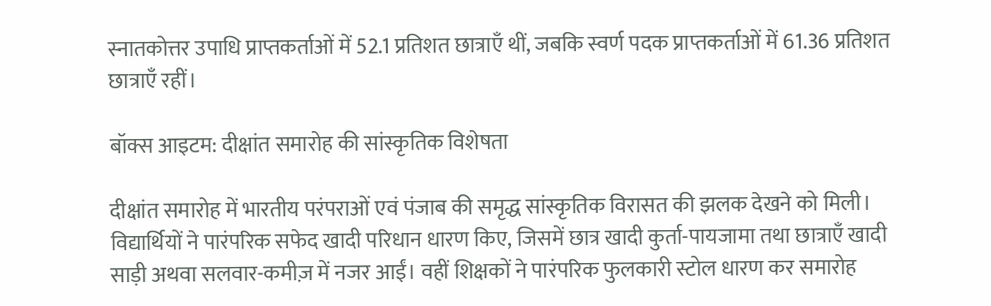स्नातकोत्तर उपाधि प्राप्तकर्ताओं में 52.1 प्रतिशत छात्राएँ थीं, जबकि स्वर्ण पदक प्राप्तकर्ताओं में 61.36 प्रतिशत छात्राएँ रहीं।

बॉक्स आइटम: दीक्षांत समारोह की सांस्कृतिक विशेषता

दीक्षांत समारोह में भारतीय परंपराओं एवं पंजाब की समृद्ध सांस्कृतिक विरासत की झलक देखने को मिली। विद्यार्थियों ने पारंपरिक सफेद खादी परिधान धारण किए, जिसमें छात्र खादी कुर्ता-पायजामा तथा छात्राएँ खादी साड़ी अथवा सलवार-कमीज़ में नजर आईं। वहीं शिक्षकों ने पारंपरिक फुलकारी स्टोल धारण कर समारोह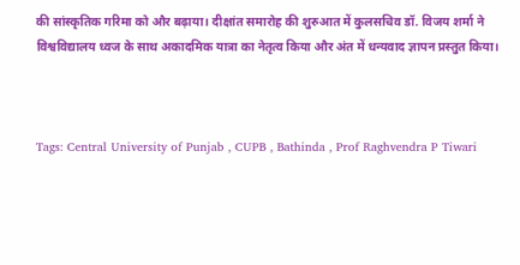की सांस्कृतिक गरिमा को और बढ़ाया। दीक्षांत समारोह की शुरुआत में कुलसचिव डॉ. विजय शर्मा ने विश्वविद्यालय ध्वज के साथ अकादमिक यात्रा का नेतृत्व किया और अंत में धन्यवाद ज्ञापन प्रस्तुत किया।



Tags: Central University of Punjab , CUPB , Bathinda , Prof Raghvendra P Tiwari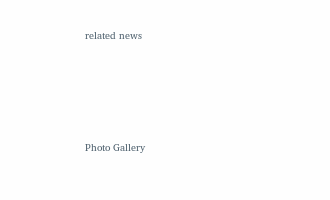related news







Photo Gallery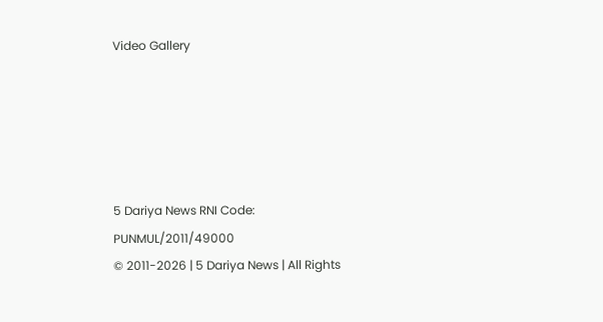Video Gallery





5 Dariya News RNI Code: PUNMUL/2011/49000
© 2011-2026 | 5 Dariya News | All Rights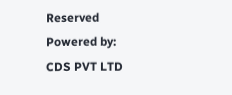Reserved
Powered by: CDS PVT LTD